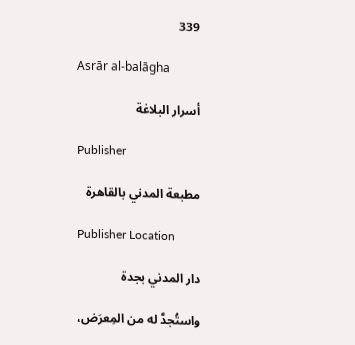339

Asrār al-balāgha

أسرار البلاغة

Publisher

مطبعة المدني بالقاهرة

Publisher Location

دار المدني بجدة

واستُجدَّ له من المِعرَض،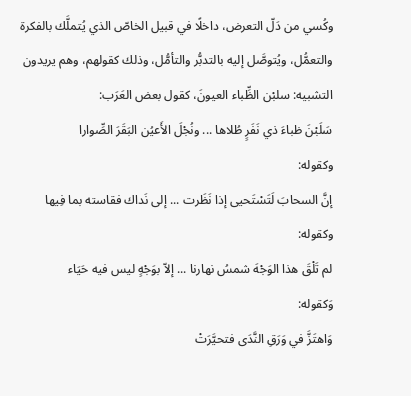وكُسي من دَلّ التعرض، داخلًا في قبيل الخاصّ الذي يُتملَّك بالفكرة والتعمُّل، ويُتوصَّل إليه بالتدبُّر والتأمُّل، وذلك كقولهم، وهم يريدون التشبيه: سلبْن الظِّباء العيونَ، كقول بعض العَرَب:
سَلَبْنَ ظباءَ ذي نَفَرٍ طُلاها ... ونُجْلَ الأَعيُن البَقَرَ الصِّوارا
وكقوله:
إنَّ السحابَ لَتَسْتَحيى إذا نَظَرت ... إلى نَداك فقاسته بما فِيها
وكقوله:
لم تَلْقَ هذا الوَجْهَ شمسُ نهارنا ... إلاّ بوَجْهٍ ليس فيه حَيَاء
وَكقوله:
وَاهتَزَّ في وَرَقِ النَّدَى فتحيَّرَتْ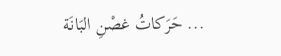... حَرَكاتُ غصْنِ البَانَة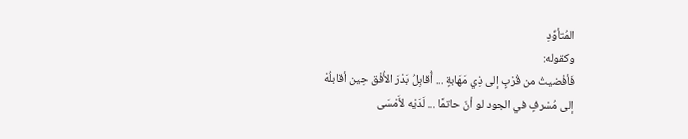المُتأوِّدِ
وكقوله:
فَأفْضيتُ من قُرْبٍ إلى ذِي مَهَابةٍ ... أُقابِلُ بَدْرَ الأُفْق حِين أقابلُهْ
إلى مُسْرفٍ في الجود لو أنّ حاتمًا ... لَدَيْه لأَمْسَى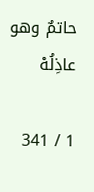حاتمٌ وهو عاذِلُهْ

1 / 341